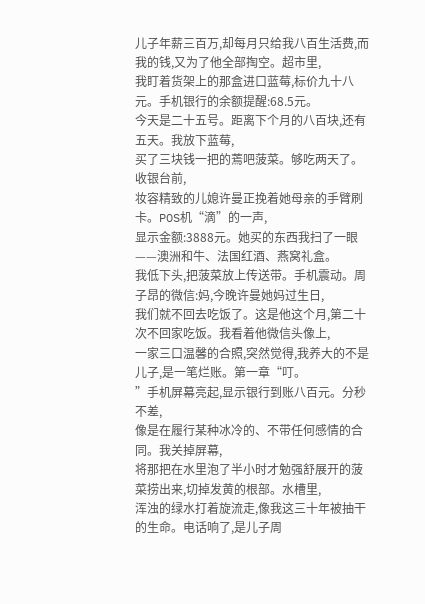儿子年薪三百万,却每月只给我八百生活费,而我的钱,又为了他全部掏空。超市里,
我盯着货架上的那盒进口蓝莓,标价九十八元。手机银行的余额提醒:68.5元。
今天是二十五号。距离下个月的八百块,还有五天。我放下蓝莓,
买了三块钱一把的蔫吧菠菜。够吃两天了。收银台前,
妆容精致的儿媳许曼正挽着她母亲的手臂刷卡。POS机“滴”的一声,
显示金额:3888元。她买的东西我扫了一眼——澳洲和牛、法国红酒、燕窝礼盒。
我低下头,把菠菜放上传送带。手机震动。周子昂的微信:妈,今晚许曼她妈过生日,
我们就不回去吃饭了。这是他这个月,第二十次不回家吃饭。我看着他微信头像上,
一家三口温馨的合照,突然觉得,我养大的不是儿子,是一笔烂账。第一章“叮。
”手机屏幕亮起,显示银行到账八百元。分秒不差,
像是在履行某种冰冷的、不带任何感情的合同。我关掉屏幕,
将那把在水里泡了半小时才勉强舒展开的菠菜捞出来,切掉发黄的根部。水槽里,
浑浊的绿水打着旋流走,像我这三十年被抽干的生命。电话响了,是儿子周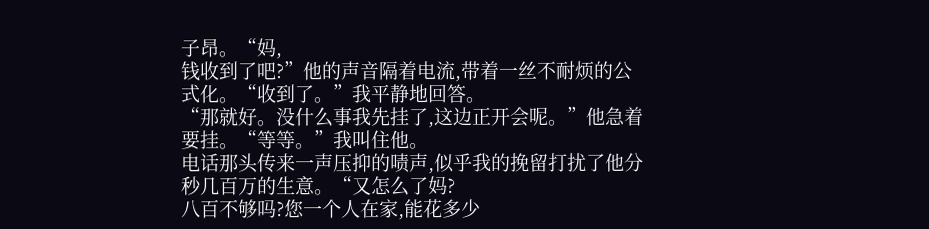子昂。“妈,
钱收到了吧?”他的声音隔着电流,带着一丝不耐烦的公式化。“收到了。”我平静地回答。
“那就好。没什么事我先挂了,这边正开会呢。”他急着要挂。“等等。”我叫住他。
电话那头传来一声压抑的啧声,似乎我的挽留打扰了他分秒几百万的生意。“又怎么了妈?
八百不够吗?您一个人在家,能花多少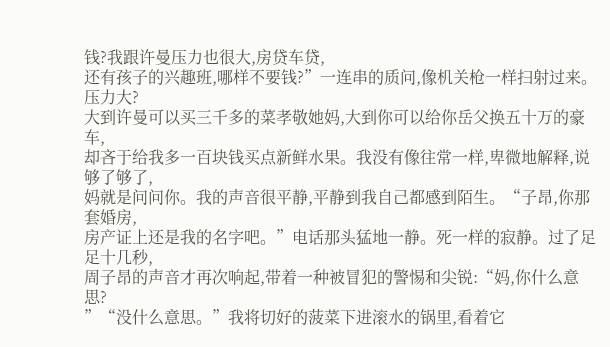钱?我跟许曼压力也很大,房贷车贷,
还有孩子的兴趣班,哪样不要钱?”一连串的质问,像机关枪一样扫射过来。压力大?
大到许曼可以买三千多的菜孝敬她妈,大到你可以给你岳父换五十万的豪车,
却吝于给我多一百块钱买点新鲜水果。我没有像往常一样,卑微地解释,说够了够了,
妈就是问问你。我的声音很平静,平静到我自己都感到陌生。“子昂,你那套婚房,
房产证上还是我的名字吧。”电话那头猛地一静。死一样的寂静。过了足足十几秒,
周子昂的声音才再次响起,带着一种被冒犯的警惕和尖锐:“妈,你什么意思?
”“没什么意思。”我将切好的菠菜下进滚水的锅里,看着它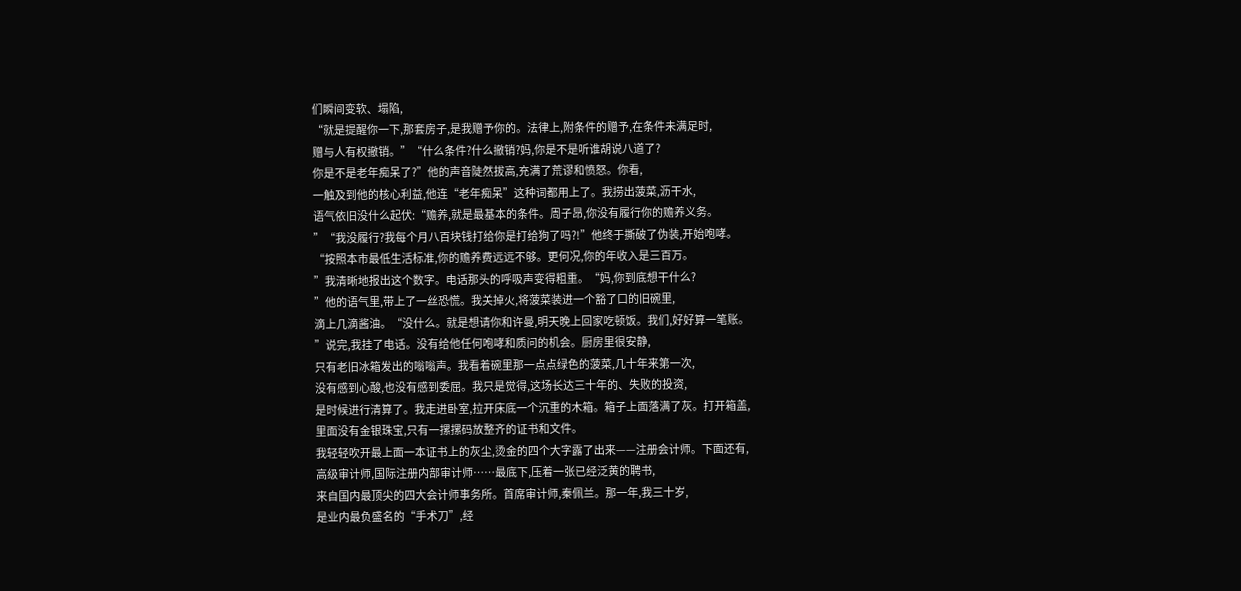们瞬间变软、塌陷,
“就是提醒你一下,那套房子,是我赠予你的。法律上,附条件的赠予,在条件未满足时,
赠与人有权撤销。”“什么条件?什么撤销?妈,你是不是听谁胡说八道了?
你是不是老年痴呆了?”他的声音陡然拔高,充满了荒谬和愤怒。你看,
一触及到他的核心利益,他连“老年痴呆”这种词都用上了。我捞出菠菜,沥干水,
语气依旧没什么起伏:“赡养,就是最基本的条件。周子昂,你没有履行你的赡养义务。
”“我没履行?我每个月八百块钱打给你是打给狗了吗?!”他终于撕破了伪装,开始咆哮。
“按照本市最低生活标准,你的赡养费远远不够。更何况,你的年收入是三百万。
”我清晰地报出这个数字。电话那头的呼吸声变得粗重。“妈,你到底想干什么?
”他的语气里,带上了一丝恐慌。我关掉火,将菠菜装进一个豁了口的旧碗里,
滴上几滴酱油。“没什么。就是想请你和许曼,明天晚上回家吃顿饭。我们,好好算一笔账。
”说完,我挂了电话。没有给他任何咆哮和质问的机会。厨房里很安静,
只有老旧冰箱发出的嗡嗡声。我看着碗里那一点点绿色的菠菜,几十年来第一次,
没有感到心酸,也没有感到委屈。我只是觉得,这场长达三十年的、失败的投资,
是时候进行清算了。我走进卧室,拉开床底一个沉重的木箱。箱子上面落满了灰。打开箱盖,
里面没有金银珠宝,只有一摞摞码放整齐的证书和文件。
我轻轻吹开最上面一本证书上的灰尘,烫金的四个大字露了出来——注册会计师。下面还有,
高级审计师,国际注册内部审计师……最底下,压着一张已经泛黄的聘书,
来自国内最顶尖的四大会计师事务所。首席审计师,秦佩兰。那一年,我三十岁,
是业内最负盛名的“手术刀”,经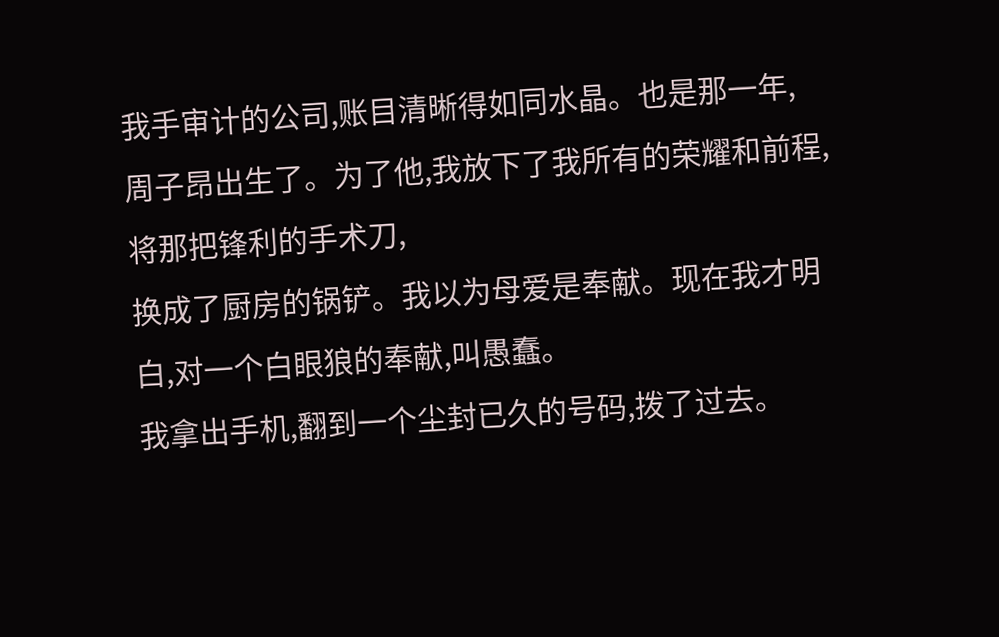我手审计的公司,账目清晰得如同水晶。也是那一年,
周子昂出生了。为了他,我放下了我所有的荣耀和前程,将那把锋利的手术刀,
换成了厨房的锅铲。我以为母爱是奉献。现在我才明白,对一个白眼狼的奉献,叫愚蠢。
我拿出手机,翻到一个尘封已久的号码,拨了过去。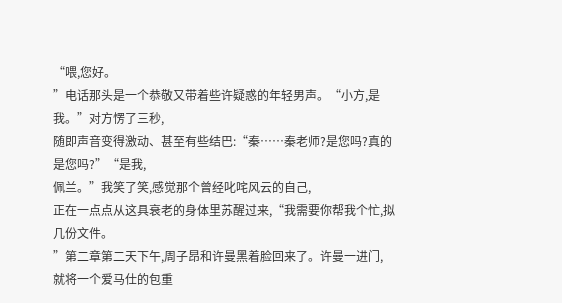“喂,您好。
”电话那头是一个恭敬又带着些许疑惑的年轻男声。“小方,是我。”对方愣了三秒,
随即声音变得激动、甚至有些结巴:“秦……秦老师?是您吗?真的是您吗?”“是我,
佩兰。”我笑了笑,感觉那个曾经叱咤风云的自己,
正在一点点从这具衰老的身体里苏醒过来,“我需要你帮我个忙,拟几份文件。
”第二章第二天下午,周子昂和许曼黑着脸回来了。许曼一进门,
就将一个爱马仕的包重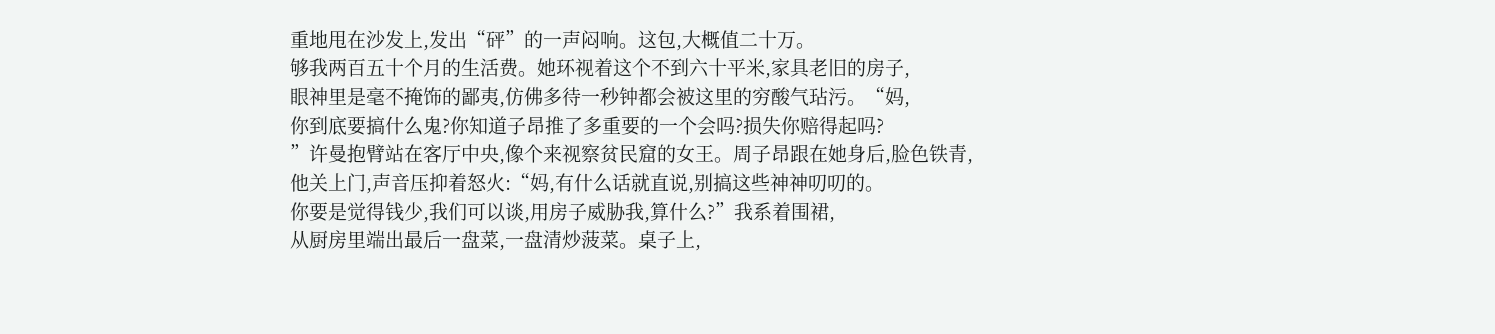重地甩在沙发上,发出“砰”的一声闷响。这包,大概值二十万。
够我两百五十个月的生活费。她环视着这个不到六十平米,家具老旧的房子,
眼神里是毫不掩饰的鄙夷,仿佛多待一秒钟都会被这里的穷酸气玷污。“妈,
你到底要搞什么鬼?你知道子昂推了多重要的一个会吗?损失你赔得起吗?
”许曼抱臂站在客厅中央,像个来视察贫民窟的女王。周子昂跟在她身后,脸色铁青,
他关上门,声音压抑着怒火:“妈,有什么话就直说,别搞这些神神叨叨的。
你要是觉得钱少,我们可以谈,用房子威胁我,算什么?”我系着围裙,
从厨房里端出最后一盘菜,一盘清炒菠菜。桌子上,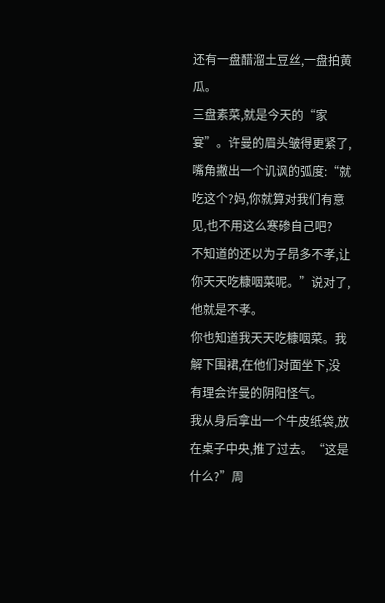还有一盘醋溜土豆丝,一盘拍黄瓜。
三盘素菜,就是今天的“家宴”。许曼的眉头皱得更紧了,
嘴角撇出一个讥讽的弧度:“就吃这个?妈,你就算对我们有意见,也不用这么寒碜自己吧?
不知道的还以为子昂多不孝,让你天天吃糠咽菜呢。”说对了,他就是不孝。
你也知道我天天吃糠咽菜。我解下围裙,在他们对面坐下,没有理会许曼的阴阳怪气。
我从身后拿出一个牛皮纸袋,放在桌子中央,推了过去。“这是什么?”周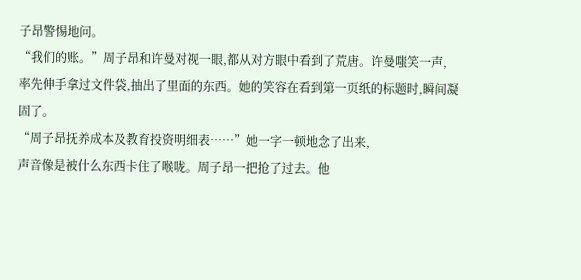子昂警惕地问。
“我们的账。”周子昂和许曼对视一眼,都从对方眼中看到了荒唐。许曼嗤笑一声,
率先伸手拿过文件袋,抽出了里面的东西。她的笑容在看到第一页纸的标题时,瞬间凝固了。
“周子昂抚养成本及教育投资明细表……”她一字一顿地念了出来,
声音像是被什么东西卡住了喉咙。周子昂一把抢了过去。他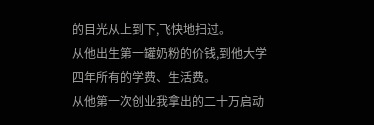的目光从上到下,飞快地扫过。
从他出生第一罐奶粉的价钱,到他大学四年所有的学费、生活费。
从他第一次创业我拿出的二十万启动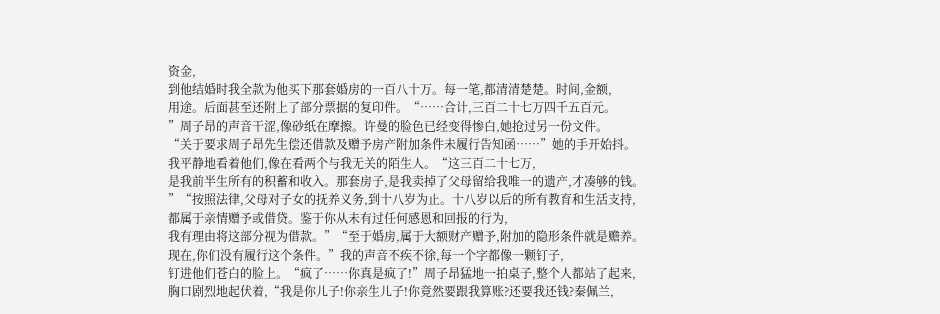资金,
到他结婚时我全款为他买下那套婚房的一百八十万。每一笔,都清清楚楚。时间,金额,
用途。后面甚至还附上了部分票据的复印件。“……合计,三百二十七万四千五百元。
”周子昂的声音干涩,像砂纸在摩擦。许曼的脸色已经变得惨白,她抢过另一份文件。
“关于要求周子昂先生偿还借款及赠予房产附加条件未履行告知函……”她的手开始抖。
我平静地看着他们,像在看两个与我无关的陌生人。“这三百二十七万,
是我前半生所有的积蓄和收入。那套房子,是我卖掉了父母留给我唯一的遗产,才凑够的钱。
”“按照法律,父母对子女的抚养义务,到十八岁为止。十八岁以后的所有教育和生活支持,
都属于亲情赠予或借贷。鉴于你从未有过任何感恩和回报的行为,
我有理由将这部分视为借款。”“至于婚房,属于大额财产赠予,附加的隐形条件就是赡养。
现在,你们没有履行这个条件。”我的声音不疾不徐,每一个字都像一颗钉子,
钉进他们苍白的脸上。“疯了……你真是疯了!”周子昂猛地一拍桌子,整个人都站了起来,
胸口剧烈地起伏着,“我是你儿子!你亲生儿子!你竟然要跟我算账?还要我还钱?秦佩兰,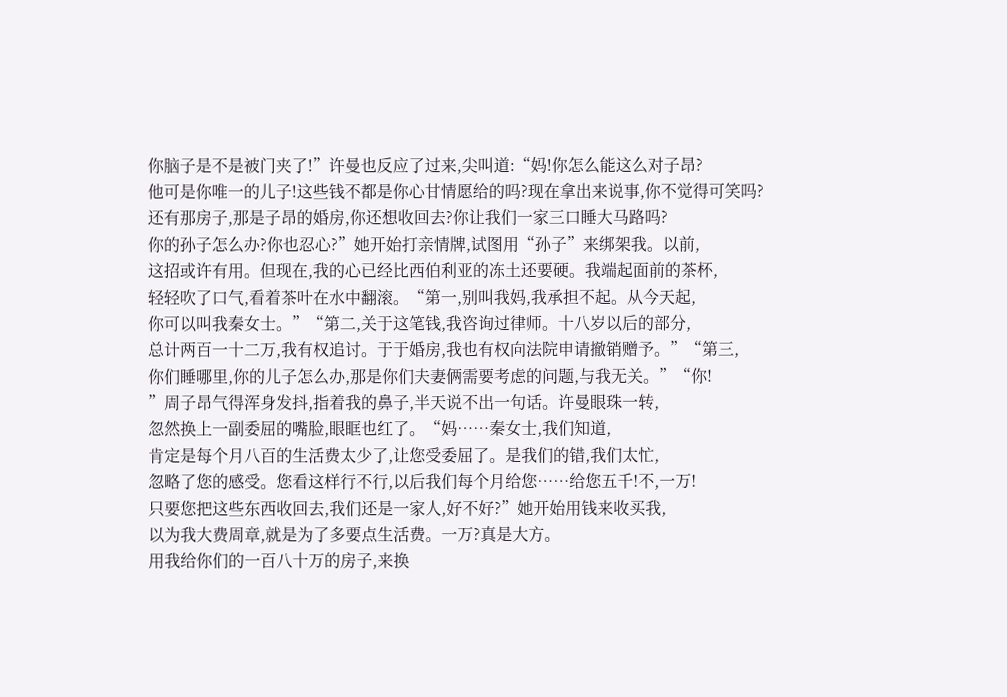你脑子是不是被门夹了!”许曼也反应了过来,尖叫道:“妈!你怎么能这么对子昂?
他可是你唯一的儿子!这些钱不都是你心甘情愿给的吗?现在拿出来说事,你不觉得可笑吗?
还有那房子,那是子昂的婚房,你还想收回去?你让我们一家三口睡大马路吗?
你的孙子怎么办?你也忍心?”她开始打亲情牌,试图用“孙子”来绑架我。以前,
这招或许有用。但现在,我的心已经比西伯利亚的冻土还要硬。我端起面前的茶杯,
轻轻吹了口气,看着茶叶在水中翻滚。“第一,别叫我妈,我承担不起。从今天起,
你可以叫我秦女士。”“第二,关于这笔钱,我咨询过律师。十八岁以后的部分,
总计两百一十二万,我有权追讨。于于婚房,我也有权向法院申请撤销赠予。”“第三,
你们睡哪里,你的儿子怎么办,那是你们夫妻俩需要考虑的问题,与我无关。”“你!
”周子昂气得浑身发抖,指着我的鼻子,半天说不出一句话。许曼眼珠一转,
忽然换上一副委屈的嘴脸,眼眶也红了。“妈……秦女士,我们知道,
肯定是每个月八百的生活费太少了,让您受委屈了。是我们的错,我们太忙,
忽略了您的感受。您看这样行不行,以后我们每个月给您……给您五千!不,一万!
只要您把这些东西收回去,我们还是一家人,好不好?”她开始用钱来收买我,
以为我大费周章,就是为了多要点生活费。一万?真是大方。
用我给你们的一百八十万的房子,来换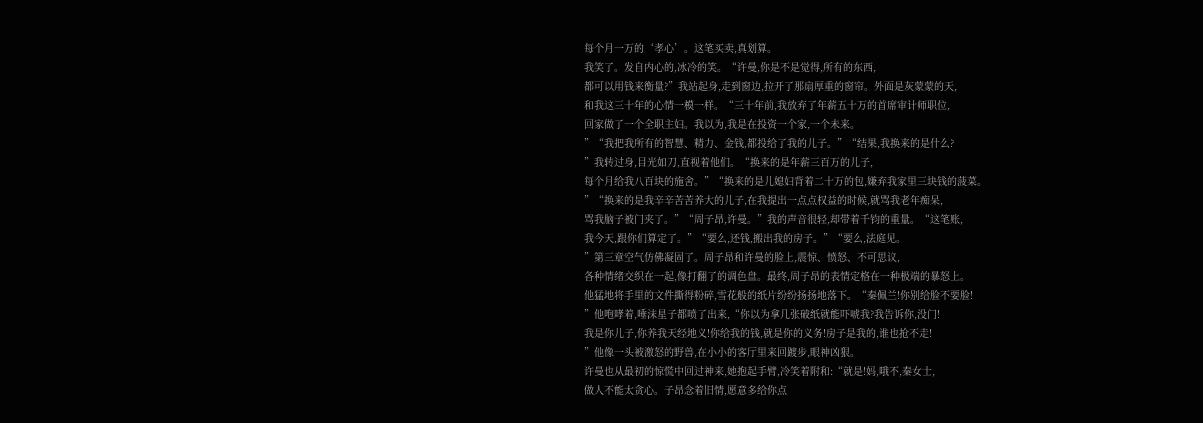每个月一万的‘孝心’。这笔买卖,真划算。
我笑了。发自内心的,冰冷的笑。“许曼,你是不是觉得,所有的东西,
都可以用钱来衡量?”我站起身,走到窗边,拉开了那扇厚重的窗帘。外面是灰蒙蒙的天,
和我这三十年的心情一模一样。“三十年前,我放弃了年薪五十万的首席审计师职位,
回家做了一个全职主妇。我以为,我是在投资一个家,一个未来。
”“我把我所有的智慧、精力、金钱,都投给了我的儿子。”“结果,我换来的是什么?
”我转过身,目光如刀,直视着他们。“换来的是年薪三百万的儿子,
每个月给我八百块的施舍。”“换来的是儿媳妇背着二十万的包,嫌弃我家里三块钱的菠菜。
”“换来的是我辛辛苦苦养大的儿子,在我提出一点点权益的时候,就骂我老年痴呆,
骂我脑子被门夹了。”“周子昂,许曼。”我的声音很轻,却带着千钧的重量。“这笔账,
我今天,跟你们算定了。”“要么,还钱,搬出我的房子。”“要么,法庭见。
”第三章空气仿佛凝固了。周子昂和许曼的脸上,震惊、愤怒、不可思议,
各种情绪交织在一起,像打翻了的调色盘。最终,周子昂的表情定格在一种极端的暴怒上。
他猛地将手里的文件撕得粉碎,雪花般的纸片纷纷扬扬地落下。“秦佩兰!你别给脸不要脸!
”他咆哮着,唾沫星子都喷了出来,“你以为拿几张破纸就能吓唬我?我告诉你,没门!
我是你儿子,你养我天经地义!你给我的钱,就是你的义务!房子是我的,谁也抢不走!
”他像一头被激怒的野兽,在小小的客厅里来回踱步,眼神凶狠。
许曼也从最初的惊慌中回过神来,她抱起手臂,冷笑着附和:“就是!妈,哦不,秦女士,
做人不能太贪心。子昂念着旧情,愿意多给你点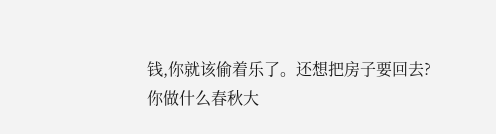钱,你就该偷着乐了。还想把房子要回去?
你做什么春秋大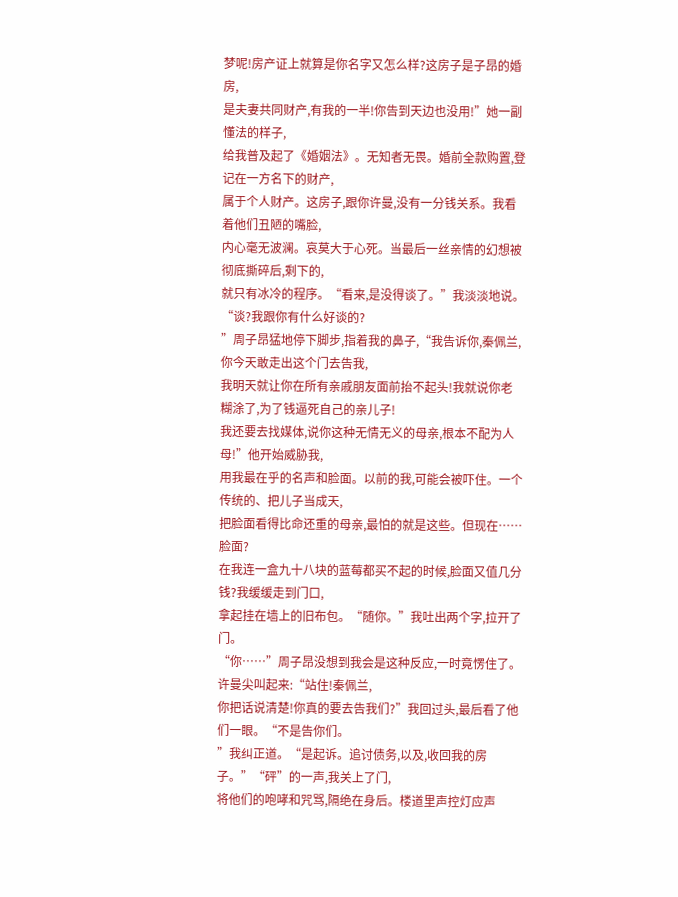梦呢!房产证上就算是你名字又怎么样?这房子是子昂的婚房,
是夫妻共同财产,有我的一半!你告到天边也没用!”她一副懂法的样子,
给我普及起了《婚姻法》。无知者无畏。婚前全款购置,登记在一方名下的财产,
属于个人财产。这房子,跟你许曼,没有一分钱关系。我看着他们丑陋的嘴脸,
内心毫无波澜。哀莫大于心死。当最后一丝亲情的幻想被彻底撕碎后,剩下的,
就只有冰冷的程序。“看来,是没得谈了。”我淡淡地说。“谈?我跟你有什么好谈的?
”周子昂猛地停下脚步,指着我的鼻子,“我告诉你,秦佩兰,你今天敢走出这个门去告我,
我明天就让你在所有亲戚朋友面前抬不起头!我就说你老糊涂了,为了钱逼死自己的亲儿子!
我还要去找媒体,说你这种无情无义的母亲,根本不配为人母!”他开始威胁我,
用我最在乎的名声和脸面。以前的我,可能会被吓住。一个传统的、把儿子当成天,
把脸面看得比命还重的母亲,最怕的就是这些。但现在……脸面?
在我连一盒九十八块的蓝莓都买不起的时候,脸面又值几分钱?我缓缓走到门口,
拿起挂在墙上的旧布包。“随你。”我吐出两个字,拉开了门。
“你……”周子昂没想到我会是这种反应,一时竟愣住了。许曼尖叫起来:“站住!秦佩兰,
你把话说清楚!你真的要去告我们?”我回过头,最后看了他们一眼。“不是告你们。
”我纠正道。“是起诉。追讨债务,以及,收回我的房子。”“砰”的一声,我关上了门,
将他们的咆哮和咒骂,隔绝在身后。楼道里声控灯应声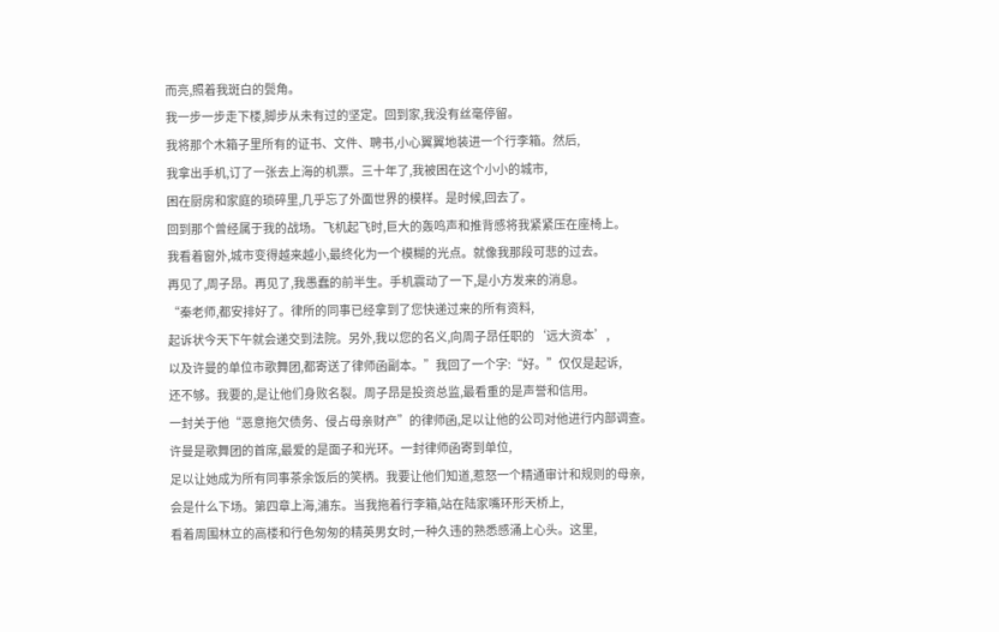而亮,照着我斑白的鬓角。
我一步一步走下楼,脚步从未有过的坚定。回到家,我没有丝毫停留。
我将那个木箱子里所有的证书、文件、聘书,小心翼翼地装进一个行李箱。然后,
我拿出手机,订了一张去上海的机票。三十年了,我被困在这个小小的城市,
困在厨房和家庭的琐碎里,几乎忘了外面世界的模样。是时候,回去了。
回到那个曾经属于我的战场。飞机起飞时,巨大的轰鸣声和推背感将我紧紧压在座椅上。
我看着窗外,城市变得越来越小,最终化为一个模糊的光点。就像我那段可悲的过去。
再见了,周子昂。再见了,我愚蠢的前半生。手机震动了一下,是小方发来的消息。
“秦老师,都安排好了。律所的同事已经拿到了您快递过来的所有资料,
起诉状今天下午就会递交到法院。另外,我以您的名义,向周子昂任职的‘远大资本’,
以及许曼的单位市歌舞团,都寄送了律师函副本。”我回了一个字:“好。”仅仅是起诉,
还不够。我要的,是让他们身败名裂。周子昂是投资总监,最看重的是声誉和信用。
一封关于他“恶意拖欠债务、侵占母亲财产”的律师函,足以让他的公司对他进行内部调查。
许曼是歌舞团的首席,最爱的是面子和光环。一封律师函寄到单位,
足以让她成为所有同事茶余饭后的笑柄。我要让他们知道,惹怒一个精通审计和规则的母亲,
会是什么下场。第四章上海,浦东。当我拖着行李箱,站在陆家嘴环形天桥上,
看着周围林立的高楼和行色匆匆的精英男女时,一种久违的熟悉感涌上心头。这里,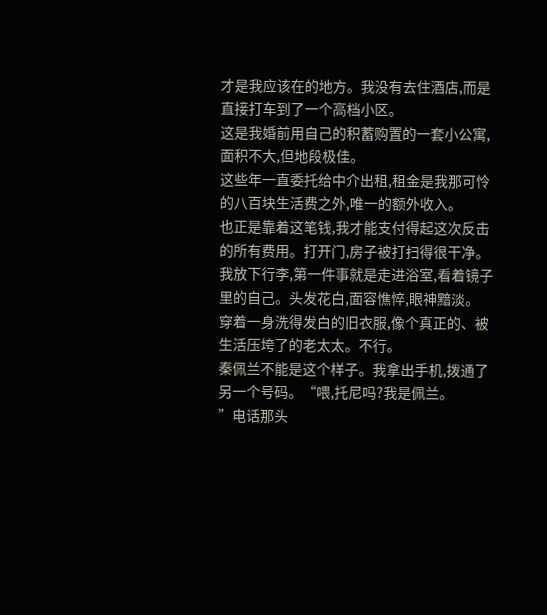才是我应该在的地方。我没有去住酒店,而是直接打车到了一个高档小区。
这是我婚前用自己的积蓄购置的一套小公寓,面积不大,但地段极佳。
这些年一直委托给中介出租,租金是我那可怜的八百块生活费之外,唯一的额外收入。
也正是靠着这笔钱,我才能支付得起这次反击的所有费用。打开门,房子被打扫得很干净。
我放下行李,第一件事就是走进浴室,看着镜子里的自己。头发花白,面容憔悴,眼神黯淡。
穿着一身洗得发白的旧衣服,像个真正的、被生活压垮了的老太太。不行。
秦佩兰不能是这个样子。我拿出手机,拨通了另一个号码。“喂,托尼吗?我是佩兰。
”电话那头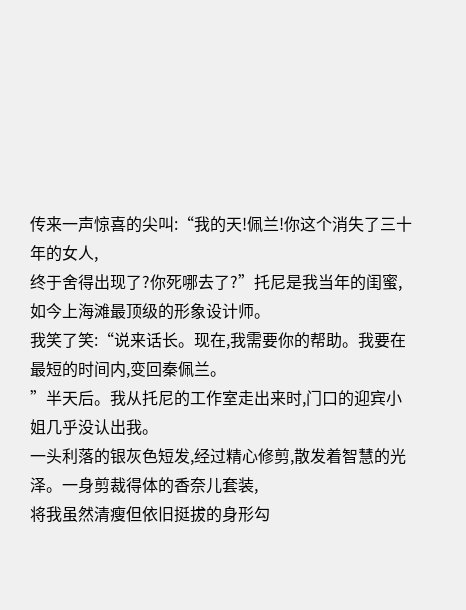传来一声惊喜的尖叫:“我的天!佩兰!你这个消失了三十年的女人,
终于舍得出现了?你死哪去了?”托尼是我当年的闺蜜,如今上海滩最顶级的形象设计师。
我笑了笑:“说来话长。现在,我需要你的帮助。我要在最短的时间内,变回秦佩兰。
”半天后。我从托尼的工作室走出来时,门口的迎宾小姐几乎没认出我。
一头利落的银灰色短发,经过精心修剪,散发着智慧的光泽。一身剪裁得体的香奈儿套装,
将我虽然清瘦但依旧挺拔的身形勾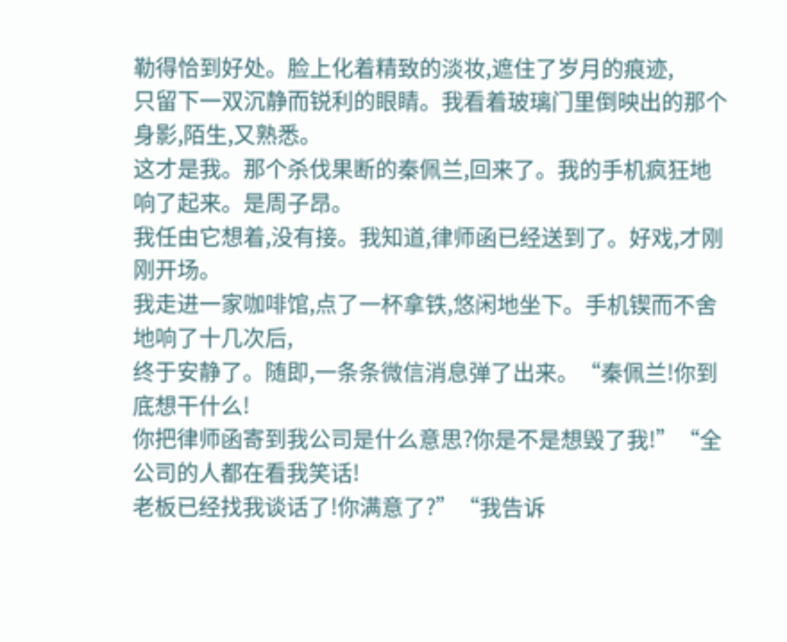勒得恰到好处。脸上化着精致的淡妆,遮住了岁月的痕迹,
只留下一双沉静而锐利的眼睛。我看着玻璃门里倒映出的那个身影,陌生,又熟悉。
这才是我。那个杀伐果断的秦佩兰,回来了。我的手机疯狂地响了起来。是周子昂。
我任由它想着,没有接。我知道,律师函已经送到了。好戏,才刚刚开场。
我走进一家咖啡馆,点了一杯拿铁,悠闲地坐下。手机锲而不舍地响了十几次后,
终于安静了。随即,一条条微信消息弹了出来。“秦佩兰!你到底想干什么!
你把律师函寄到我公司是什么意思?你是不是想毁了我!”“全公司的人都在看我笑话!
老板已经找我谈话了!你满意了?”“我告诉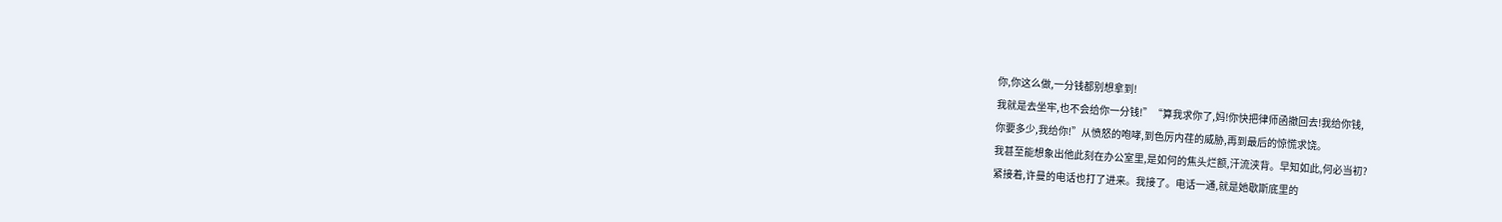你,你这么做,一分钱都别想拿到!
我就是去坐牢,也不会给你一分钱!”“算我求你了,妈!你快把律师函撤回去!我给你钱,
你要多少,我给你!”从愤怒的咆哮,到色厉内荏的威胁,再到最后的惊慌求饶。
我甚至能想象出他此刻在办公室里,是如何的焦头烂额,汗流浃背。早知如此,何必当初?
紧接着,许曼的电话也打了进来。我接了。电话一通,就是她歇斯底里的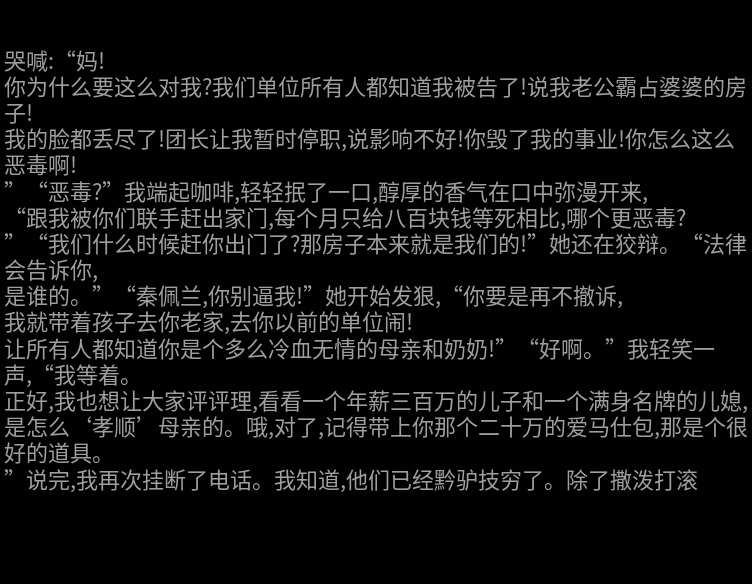哭喊:“妈!
你为什么要这么对我?我们单位所有人都知道我被告了!说我老公霸占婆婆的房子!
我的脸都丢尽了!团长让我暂时停职,说影响不好!你毁了我的事业!你怎么这么恶毒啊!
”“恶毒?”我端起咖啡,轻轻抿了一口,醇厚的香气在口中弥漫开来,
“跟我被你们联手赶出家门,每个月只给八百块钱等死相比,哪个更恶毒?
”“我们什么时候赶你出门了?那房子本来就是我们的!”她还在狡辩。“法律会告诉你,
是谁的。”“秦佩兰,你别逼我!”她开始发狠,“你要是再不撤诉,
我就带着孩子去你老家,去你以前的单位闹!
让所有人都知道你是个多么冷血无情的母亲和奶奶!”“好啊。”我轻笑一声,“我等着。
正好,我也想让大家评评理,看看一个年薪三百万的儿子和一个满身名牌的儿媳,
是怎么‘孝顺’母亲的。哦,对了,记得带上你那个二十万的爱马仕包,那是个很好的道具。
”说完,我再次挂断了电话。我知道,他们已经黔驴技穷了。除了撒泼打滚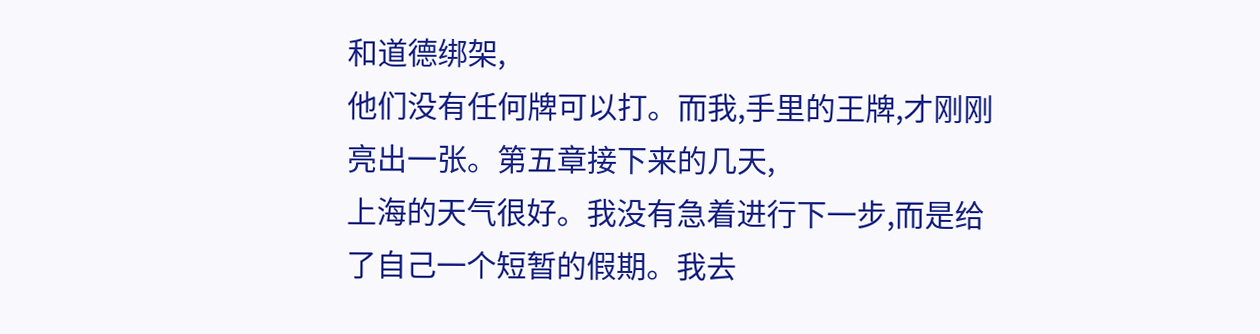和道德绑架,
他们没有任何牌可以打。而我,手里的王牌,才刚刚亮出一张。第五章接下来的几天,
上海的天气很好。我没有急着进行下一步,而是给了自己一个短暂的假期。我去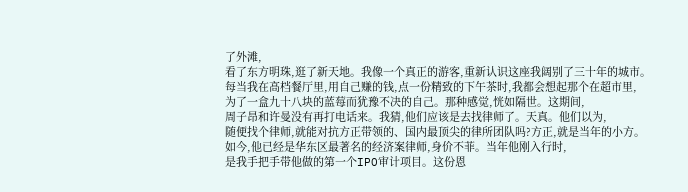了外滩,
看了东方明珠,逛了新天地。我像一个真正的游客,重新认识这座我阔别了三十年的城市。
每当我在高档餐厅里,用自己赚的钱,点一份精致的下午茶时,我都会想起那个在超市里,
为了一盒九十八块的蓝莓而犹豫不决的自己。那种感觉,恍如隔世。这期间,
周子昂和许曼没有再打电话来。我猜,他们应该是去找律师了。天真。他们以为,
随便找个律师,就能对抗方正带领的、国内最顶尖的律所团队吗?方正,就是当年的小方。
如今,他已经是华东区最著名的经济案律师,身价不菲。当年他刚入行时,
是我手把手带他做的第一个IPO审计项目。这份恩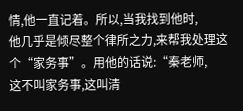情,他一直记着。所以,当我找到他时,
他几乎是倾尽整个律所之力,来帮我处理这个“家务事”。用他的话说:“秦老师,
这不叫家务事,这叫清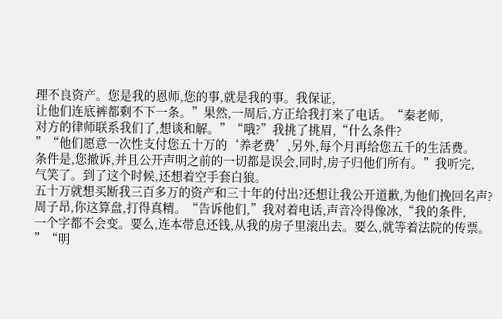理不良资产。您是我的恩师,您的事,就是我的事。我保证,
让他们连底裤都剩不下一条。”果然,一周后,方正给我打来了电话。“秦老师,
对方的律师联系我们了,想谈和解。”“哦?”我挑了挑眉,“什么条件?
”“他们愿意一次性支付您五十万的‘养老费’,另外,每个月再给您五千的生活费。
条件是,您撤诉,并且公开声明之前的一切都是误会,同时,房子归他们所有。”我听完,
气笑了。到了这个时候,还想着空手套白狼。
五十万就想买断我三百多万的资产和三十年的付出?还想让我公开道歉,为他们挽回名声?
周子昂,你这算盘,打得真精。“告诉他们,”我对着电话,声音冷得像冰,“我的条件,
一个字都不会变。要么,连本带息还钱,从我的房子里滚出去。要么,就等着法院的传票。
”“明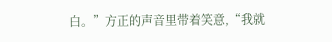白。”方正的声音里带着笑意,“我就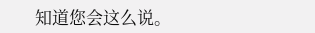知道您会这么说。